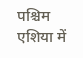पश्चिम एशिया में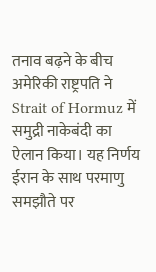तनाव बढ़ने के बीच अमेरिकी राष्ट्रपति ने Strait of Hormuz में समुद्री नाकेबंदी का ऐलान किया। यह निर्णय ईरान के साथ परमाणु समझौते पर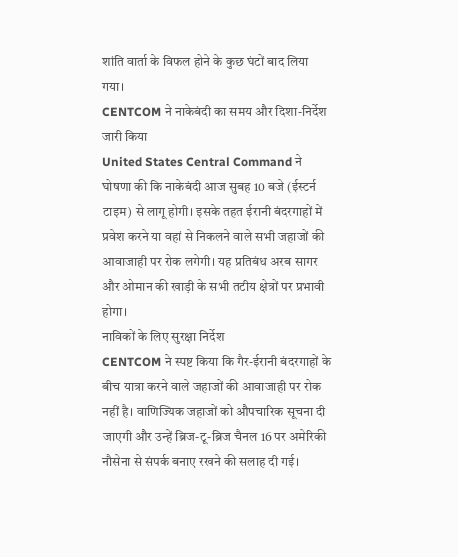शांति वार्ता के विफल होने के कुछ घंटों बाद लिया गया।
CENTCOM ने नाकेबंदी का समय और दिशा-निर्देश जारी किया
United States Central Command ने घोषणा की कि नाकेबंदी आज सुबह 10 बजे (ईस्टर्न टाइम) से लागू होगी। इसके तहत ईरानी बंदरगाहों में प्रवेश करने या वहां से निकलने वाले सभी जहाजों की आवाजाही पर रोक लगेगी। यह प्रतिबंध अरब सागर और ओमान की खाड़ी के सभी तटीय क्षेत्रों पर प्रभावी होगा।
नाविकों के लिए सुरक्षा निर्देश
CENTCOM ने स्पष्ट किया कि गैर-ईरानी बंदरगाहों के बीच यात्रा करने वाले जहाजों की आवाजाही पर रोक नहीं है। वाणिज्यिक जहाजों को औपचारिक सूचना दी जाएगी और उन्हें ब्रिज-टू-ब्रिज चैनल 16 पर अमेरिकी नौसेना से संपर्क बनाए रखने की सलाह दी गई।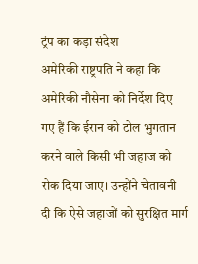ट्रंप का कड़ा संदेश
अमेरिकी राष्ट्रपति ने कहा कि अमेरिकी नौसेना को निर्देश दिए गए हैं कि ईरान को टोल भुगतान करने वाले किसी भी जहाज को रोक दिया जाए। उन्होंने चेतावनी दी कि ऐसे जहाजों को सुरक्षित मार्ग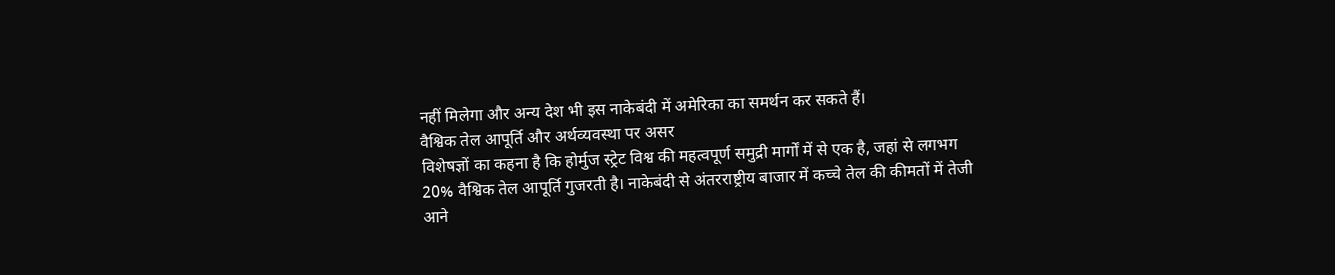नहीं मिलेगा और अन्य देश भी इस नाकेबंदी में अमेरिका का समर्थन कर सकते हैं।
वैश्विक तेल आपूर्ति और अर्थव्यवस्था पर असर
विशेषज्ञों का कहना है कि होर्मुज स्ट्रेट विश्व की महत्वपूर्ण समुद्री मार्गों में से एक है, जहां से लगभग 20% वैश्विक तेल आपूर्ति गुजरती है। नाकेबंदी से अंतरराष्ट्रीय बाजार में कच्चे तेल की कीमतों में तेजी आने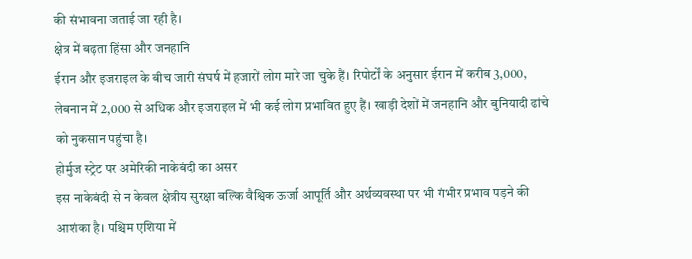की संभावना जताई जा रही है।
क्षेत्र में बढ़ता हिंसा और जनहानि
ईरान और इजराइल के बीच जारी संघर्ष में हजारों लोग मारे जा चुके हैं। रिपोर्टों के अनुसार ईरान में करीब 3,000, लेबनान में 2,000 से अधिक और इजराइल में भी कई लोग प्रभावित हुए हैं। खाड़ी देशों में जनहानि और बुनियादी ढांचे को नुकसान पहुंचा है।
होर्मुज स्ट्रेट पर अमेरिकी नाकेबंदी का असर
इस नाकेबंदी से न केवल क्षेत्रीय सुरक्षा बल्कि वैश्विक ऊर्जा आपूर्ति और अर्थव्यवस्था पर भी गंभीर प्रभाव पड़ने की आशंका है। पश्चिम एशिया में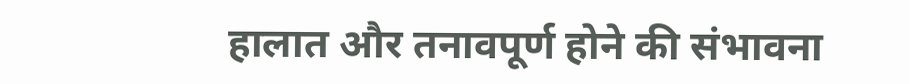हालात और तनावपूर्ण होने की संभावना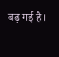बढ़ गई है।